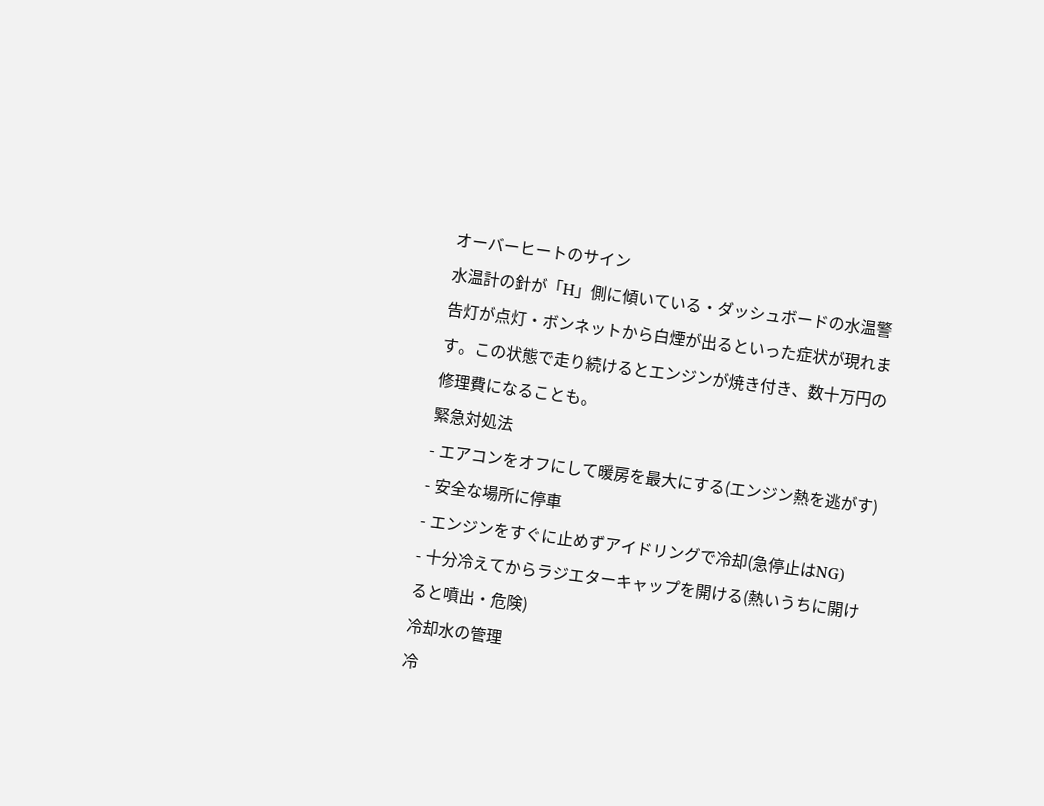オーバーヒートのサイン
水温計の針が「H」側に傾いている・ダッシュボードの水温警告灯が点灯・ボンネットから白煙が出るといった症状が現れます。この状態で走り続けるとエンジンが焼き付き、数十万円の修理費になることも。
緊急対処法
- エアコンをオフにして暖房を最大にする(エンジン熱を逃がす)
- 安全な場所に停車
- エンジンをすぐに止めずアイドリングで冷却(急停止はNG)
- 十分冷えてからラジエターキャップを開ける(熱いうちに開けると噴出・危険)
冷却水の管理
冷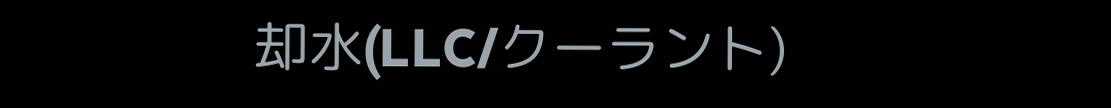却水(LLC/クーラント)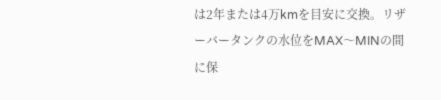は2年または4万kmを目安に交換。リザーバータンクの水位をMAX〜MINの間に保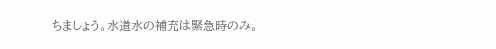ちましょう。水道水の補充は緊急時のみ。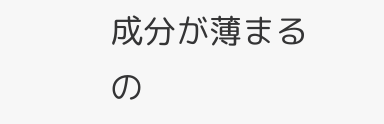成分が薄まるの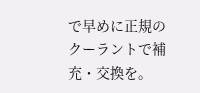で早めに正規のクーラントで補充・交換を。